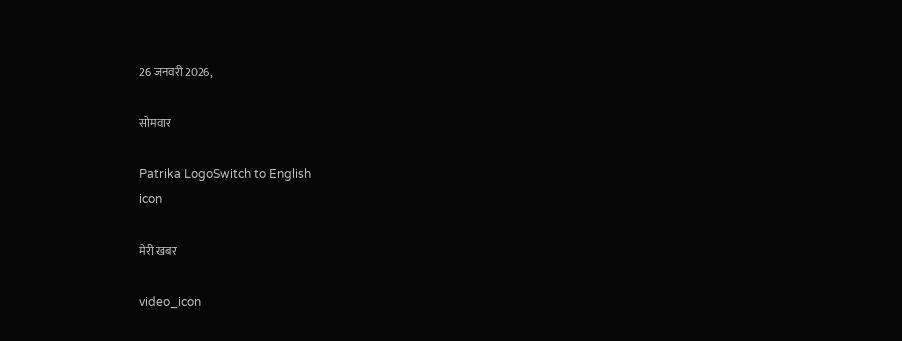26 जनवरी 2026,

सोमवार

Patrika LogoSwitch to English
icon

मेरी खबर

video_icon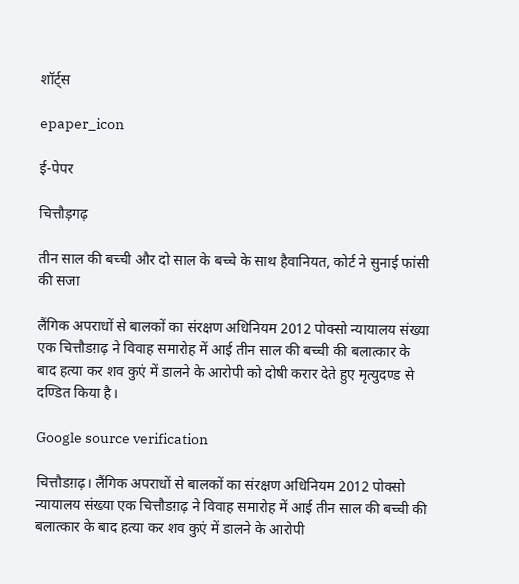शॉर्ट्स

epaper_icon

ई-पेपर

चित्तौड़गढ़

तीन साल की बच्ची और दो साल के बच्चे के साथ हैवानियत, कोर्ट ने सुनाई फांसी की सजा

लैंगिक अपराधों से बालकों का संरक्षण अधिनियम 2012 पोक्सो न्यायालय संख्या एक चित्तौडग़ढ़ ने विवाह समारोह में आई तीन साल की बच्ची की बलात्कार के बाद हत्या कर शव कुएं में डालने के आरोपी को दोषी करार देते हुए मृत्युदण्ड से दण्डित किया है।

Google source verification

चित्तौडग़ढ़। लैंगिक अपराधों से बालकों का संरक्षण अधिनियम 2012 पोक्सो न्यायालय संख्या एक चित्तौडग़ढ़ ने विवाह समारोह में आई तीन साल की बच्ची की बलात्कार के बाद हत्या कर शव कुएं में डालने के आरोपी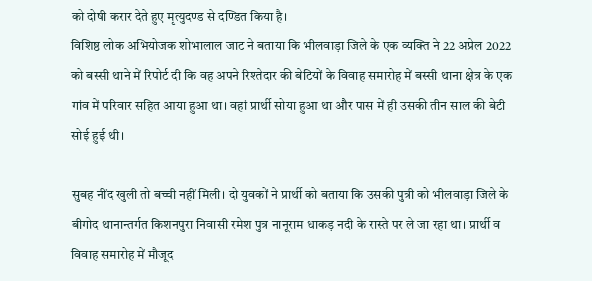को दोषी करार देते हुए मृत्युदण्ड से दण्डित किया है।
विशिष्ठ लोक अभियोजक शोभालाल जाट ने बताया कि भीलवाड़ा जिले के एक व्यक्ति ने 22 अप्रेल 2022 को बस्सी थाने में रिपोर्ट दी कि वह अपने रिश्तेदार की बेटियों के विवाह समारोह में बस्सी थाना क्षेत्र के एक गांव में परिवार सहित आया हुआ था। वहां प्रार्थी सोया हुआ था और पास में ही उसकी तीन साल की बेटी सोई हुई थी।

सुबह नींद खुली तो बच्ची नहीं मिली। दो युवकों ने प्रार्थी को बताया कि उसकी पुत्री को भीलवाड़ा जिले के बीगोद थानान्तर्गत किशनपुरा निवासी रमेश पुत्र नानूराम धाकड़ नदी के रास्ते पर ले जा रहा था। प्रार्थी व विवाह समारोह में मौजूद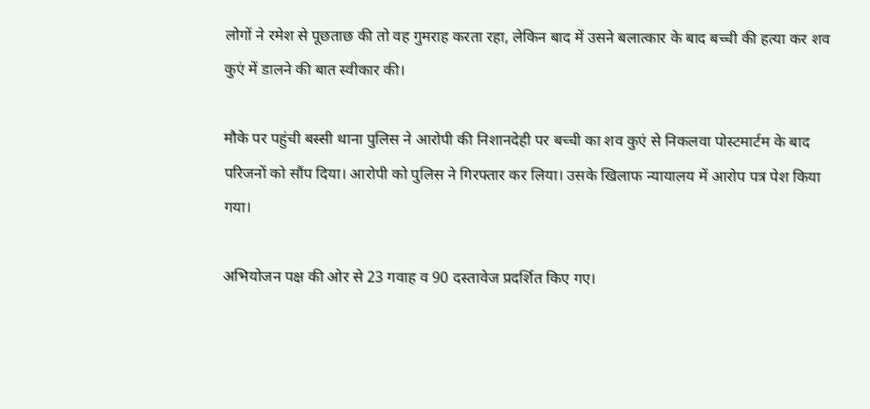लोगों ने रमेश से पूछताछ की तो वह गुमराह करता रहा, लेकिन बाद में उसने बलात्कार के बाद बच्ची की हत्या कर शव कुएं में डालने की बात स्वीकार की।

मौके पर पहुंची बस्सी थाना पुलिस ने आरोपी की निशानदेही पर बच्ची का शव कुएं से निकलवा पोस्टमार्टम के बाद परिजनों को सौंप दिया। आरोपी को पुलिस ने गिरफ्तार कर लिया। उसके खिलाफ न्यायालय में आरोप पत्र पेश किया गया।

अभियोजन पक्ष की ओर से 23 गवाह व 90 दस्तावेज प्रदर्शित किए गए।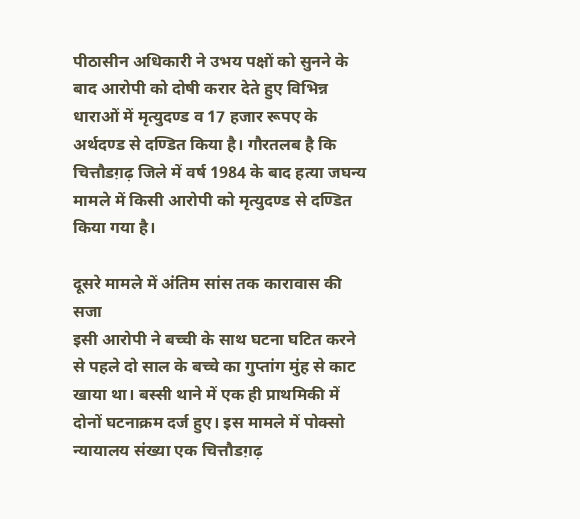पीठासीन अधिकारी ने उभय पक्षों को सुनने के बाद आरोपी को दोषी करार देते हुए विभिन्न धाराओं में मृत्युदण्ड व 17 हजार रूपए के अर्थदण्ड से दण्डित किया है। गौरतलब है कि चित्तौडग़ढ़ जिले में वर्ष 1984 के बाद हत्या जघन्य मामले में किसी आरोपी को मृत्युदण्ड से दण्डित किया गया है।

दूसरे मामले में अंतिम सांस तक कारावास की सजा
इसी आरोपी ने बच्ची के साथ घटना घटित करने से पहले दो साल के बच्चे का गुप्तांग मुंह से काट खाया था। बस्सी थाने में एक ही प्राथमिकी में दोनों घटनाक्रम दर्ज हुए। इस मामले में पोक्सो न्यायालय संख्या एक चित्तौडग़ढ़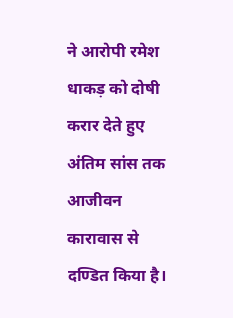ने आरोपी रमेश धाकड़ को दोषी करार देते हुए अंतिम सांस तक आजीवन कारावास से दण्डित किया है।